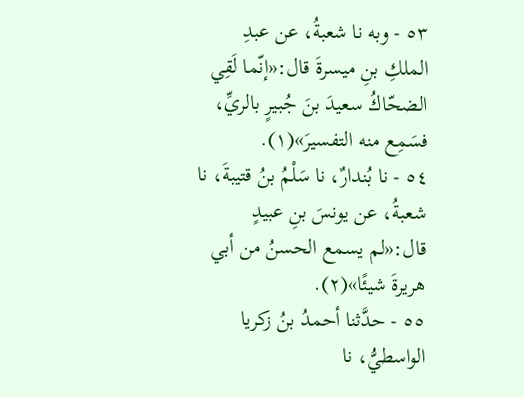٥٣ - وبه نا شعبةُ، عن عبدِ الملكِ بنِ ميسرةَ قال:«إنّما لَقِي الضحّاكُ سعيدَ بنَ جُبيرٍ بالريِّ، فسَمِع منه التفسيرَ»(١).
٥٤ - نا بُندارٌ، نا سَلْمُ بنُ قتيبةَ، نا شعبةُ، عن يونسَ بنِ عبيدٍ قال:«لم يسمع الحسنُ من أبي هريرةَ شيئًا»(٢).
٥٥ - حدَّثنا أحمدُ بنُ زكريا الواسطيُّ، نا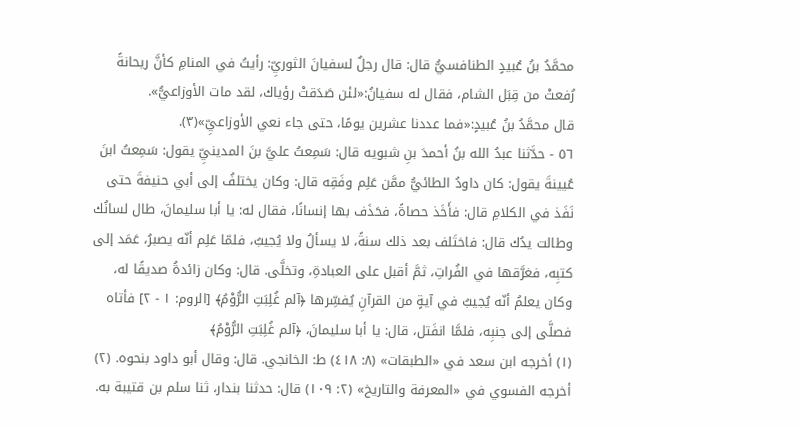محمَّدُ بنُ عُبيدٍ الطنافسيُّ قال: قال رجلٌ لسفيانَ الثوريِّ: رأيتُ في المنامِ كأنَّ ريحانةً رُفعتْ من قِبَل الشام، فقال له سفيانُ:«لئن صَدَقتْ رؤياك، لقد مات الأوزاعيُّ».
قال محمَّدُ بنُ عُبيدٍ:«فما عددنا عشرين يومًا، حتى جاء نعي الأوزاعيِّ»(٣).
٥٦ - حدَّثنا عبدُ الله بنُ أحمدَ بنِ شبويه قال: سَمِعتُ عليَّ بنَ المدينيِّ يقول: سَمِعتُ ابنَ عُيينةَ يقول: كان داودُ الطائيُّ ممَّن عَلِم وفَقِه قال: وكان يختلفُ إلى أبي حنيفةَ حتى نَفَذ في الكلامِ قال: فأَخَذ حصاةً، فحَذَف بها إنسانًا، فقال له: يا أبا سليمانَ، طال لسانُك وطالت يدُك قال: فاختَلف بعد ذلك سنةً، لا يسألُ ولا يُجيبُ، فلمّا عَلِم أنّه يصبرُ، عَمَد إلى كتبِه، فغرَّقها في الفُراتِ، ثمَّ أقبل على العبادةِ، وتخلَّى. قال: وكان زائدةُ صديقًا له، وكان يعلمُ أنّه يُجيبُ في آيةٍ من القرآنِ يُفسِّرها ﴿آلم غُلِبَتِ الرُّوْمُ﴾ [الروم: ١ - ٢] فأتاه فصلَّى إلى جنبِه، فلمَّا انفَتل، قال: يا أبا سليمانَ، ﴿آلم غُلِبَتِ الرُّوْمُ﴾
(١) أخرجه ابن سعد في «الطبقات» (٨: ٤١٨) ط: الخانجي. قال: وقال أبو داود بنحوه. (٢) أخرجه الفسوي في «المعرفة والتاريخ» (٢: ١٠٩) قال: حدثنا بندار، ثنا سلم بن قتيبة به.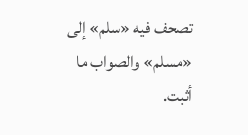تصحف فيه «سلم» إلى «مسلم» والصواب ما أثبت.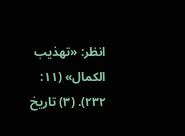انظر: «تهذيب الكمال» (١١: ٢٣٢). (٣) تاريخ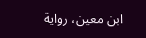ابن معين، رواية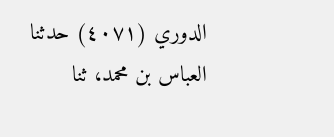الدوري (٤٠٧١) حدثنا العباس بن محمد، ثنا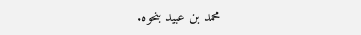محمد بن عبيد بنحوه.